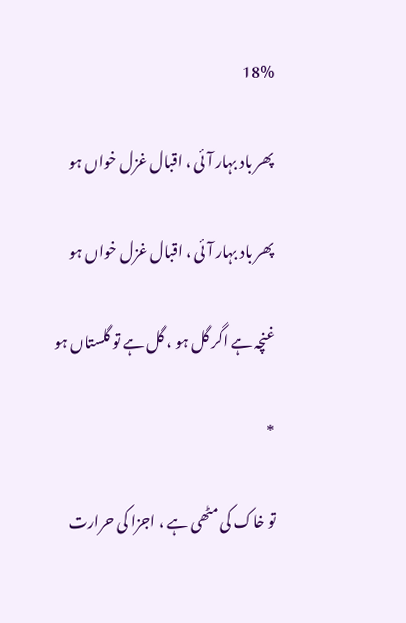18%

پھر باد بہار آئی ، اقبال غزل خواں ہو

پھر باد بہار آئی ، اقبال غزل خواں ہو

غنچہ ہے اگر گل ہو ، گل ہے تو گلستاں ہو

*

تو خاک کی مٹھی ہے ، اجزا کی حرارت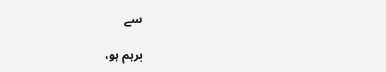سے

برہم ہو،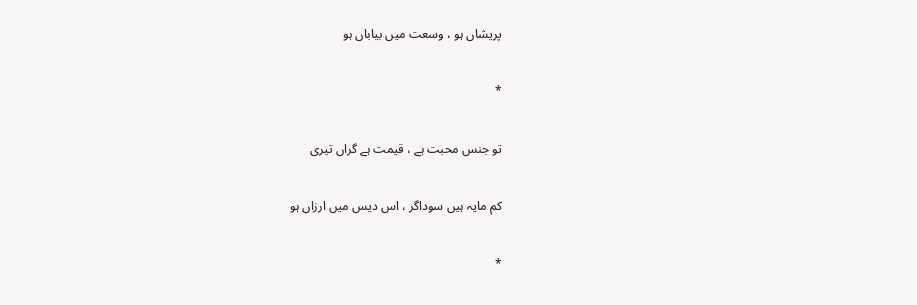پریشاں ہو ، وسعت میں بیاباں ہو

*

تو جنس محبت ہے ، قیمت ہے گراں تیری

کم مایہ ہیں سوداگر ، اس دیس میں ارزاں ہو

*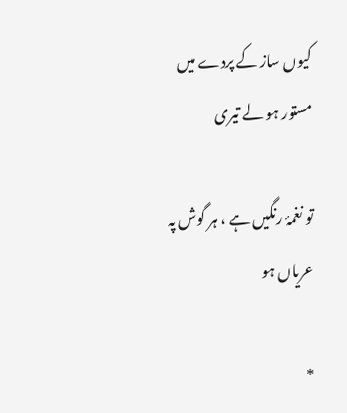کیوں ساز کے پردے میں مستور ہو لے تیری

تو نغمۂ رنگیں ہے ، ہر گوش پہ عریاں ہو

*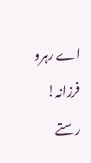اے رہرو فرزانہ! رستے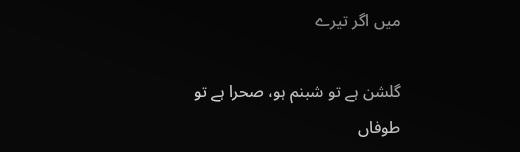میں اگر تیرے

گلشن ہے تو شبنم ہو، صحرا ہے تو طوفاں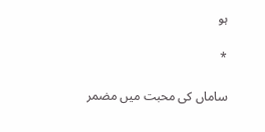ہو

*

ساماں کی محبت میں مضمر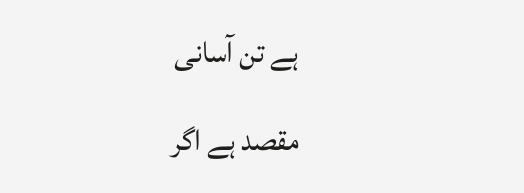ہے تن آسانی

مقصد ہے اگر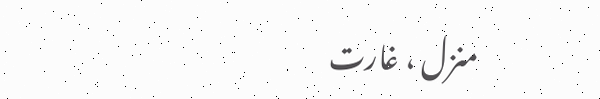منزل ، غارت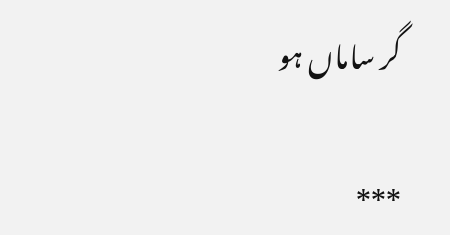گر ساماں ہو

***